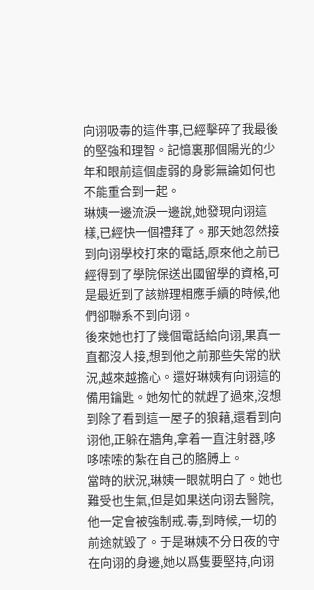向诩吸毒的這件事,已經擊碎了我最後的堅強和理智。記憶裏那個陽光的少年和眼前這個虛弱的身影無論如何也不能重合到一起。
琳姨一邊流淚一邊說,她發現向诩這樣,已經快一個禮拜了。那天她忽然接到向诩學校打來的電話,原來他之前已經得到了學院保送出國留學的資格,可是最近到了該辦理相應手續的時候,他們卻聯系不到向诩。
後來她也打了幾個電話給向诩,果真一直都沒人接,想到他之前那些失常的狀況,越來越擔心。還好琳姨有向诩這的備用鑰匙。她匆忙的就趕了過來,沒想到除了看到這一屋子的狼藉,還看到向诩他,正躲在牆角,拿着一直注射器,哆哆嗦嗦的紮在自己的胳膊上。
當時的狀況,琳姨一眼就明白了。她也難受也生氣,但是如果送向诩去醫院,他一定會被強制戒.毒,到時候,一切的前途就毀了。于是琳姨不分日夜的守在向诩的身邊,她以爲隻要堅持,向诩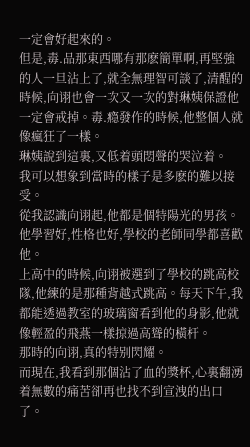一定會好起來的。
但是,毒.品那東西哪有那麽簡單啊,再堅強的人一旦沾上了,就全無理智可談了,清醒的時候,向诩也會一次又一次的對琳姨保證他一定會戒掉。毒.瘾發作的時候,他整個人就像瘋狂了一樣。
琳姨說到這裏,又低着頭悶聲的哭泣着。
我可以想象到當時的樣子是多麽的難以接受。
從我認識向诩起,他都是個特陽光的男孩。他學習好,性格也好,學校的老師同學都喜歡他。
上高中的時候,向诩被選到了學校的跳高校隊,他練的是那種背越式跳高。每天下午,我都能透過教室的玻璃窗看到他的身影,他就像輕盈的飛燕一樣掠過高聳的橫杆。
那時的向诩,真的特别閃耀。
而現在,我看到那個沾了血的獎杯,心裏翻湧着無數的痛苦卻再也找不到宣洩的出口了。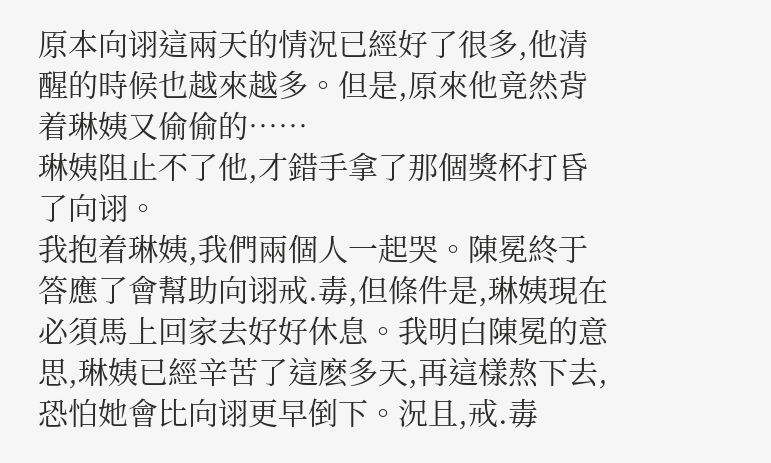原本向诩這兩天的情況已經好了很多,他清醒的時候也越來越多。但是,原來他竟然背着琳姨又偷偷的……
琳姨阻止不了他,才錯手拿了那個獎杯打昏了向诩。
我抱着琳姨,我們兩個人一起哭。陳冕終于答應了會幫助向诩戒.毒,但條件是,琳姨現在必須馬上回家去好好休息。我明白陳冕的意思,琳姨已經辛苦了這麽多天,再這樣熬下去,恐怕她會比向诩更早倒下。況且,戒.毒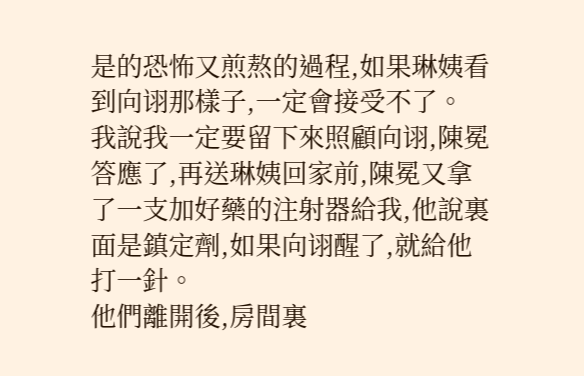是的恐怖又煎熬的過程,如果琳姨看到向诩那樣子,一定會接受不了。
我說我一定要留下來照顧向诩,陳冕答應了,再送琳姨回家前,陳冕又拿了一支加好藥的注射器給我,他說裏面是鎮定劑,如果向诩醒了,就給他打一針。
他們離開後,房間裏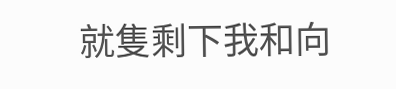就隻剩下我和向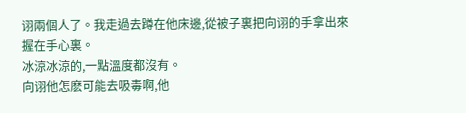诩兩個人了。我走過去蹲在他床邊,從被子裏把向诩的手拿出來握在手心裏。
冰涼冰涼的,一點溫度都沒有。
向诩他怎麽可能去吸毒啊,他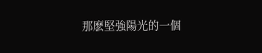那麽堅強陽光的一個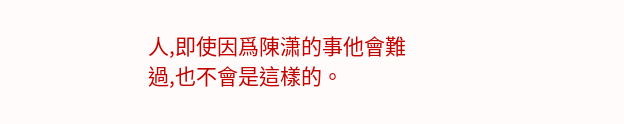人,即使因爲陳潇的事他會難過,也不會是這樣的。